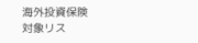海外投資保険
対象リス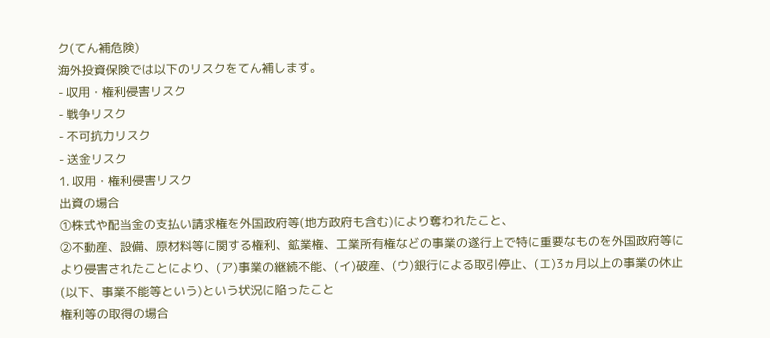ク(てん補危険)
海外投資保険では以下のリスクをてん補します。
- 収用・権利侵害リスク
- 戦争リスク
- 不可抗力リスク
- 送金リスク
1. 収用・権利侵害リスク
出資の場合
①株式や配当金の支払い請求権を外国政府等(地方政府も含む)により奪われたこと、
②不動産、設備、原材料等に関する権利、鉱業権、工業所有権などの事業の遂行上で特に重要なものを外国政府等により侵害されたことにより、(ア)事業の継続不能、(イ)破産、(ウ)銀行による取引停止、(エ)3ヵ月以上の事業の休止(以下、事業不能等という)という状況に陥ったこと
権利等の取得の場合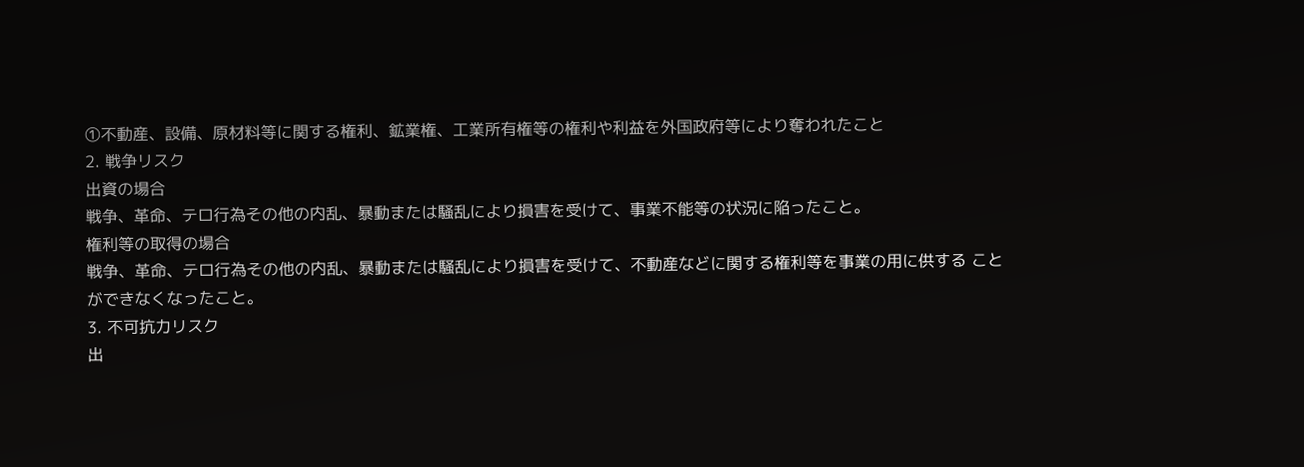①不動産、設備、原材料等に関する権利、鉱業権、工業所有権等の権利や利益を外国政府等により奪われたこと
2. 戦争リスク
出資の場合
戦争、革命、テロ行為その他の内乱、暴動または騒乱により損害を受けて、事業不能等の状況に陥ったこと。
権利等の取得の場合
戦争、革命、テロ行為その他の内乱、暴動または騒乱により損害を受けて、不動産などに関する権利等を事業の用に供する ことができなくなったこと。
3. 不可抗力リスク
出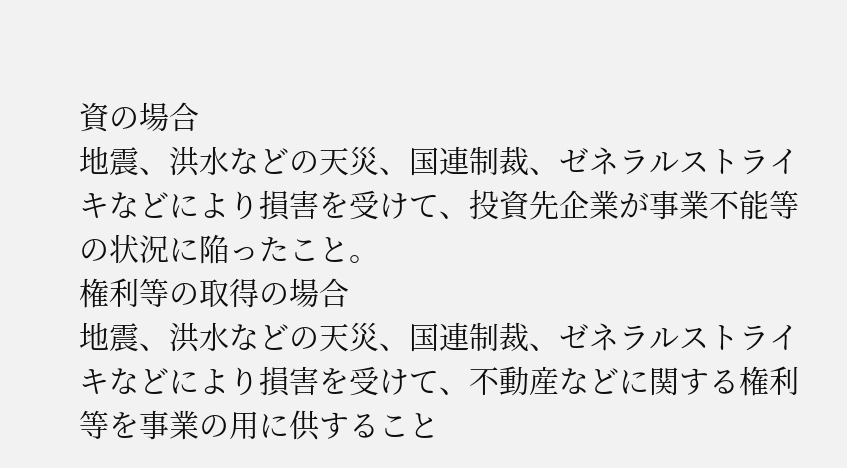資の場合
地震、洪水などの天災、国連制裁、ゼネラルストライキなどにより損害を受けて、投資先企業が事業不能等の状況に陥ったこと。
権利等の取得の場合
地震、洪水などの天災、国連制裁、ゼネラルストライキなどにより損害を受けて、不動産などに関する権利等を事業の用に供すること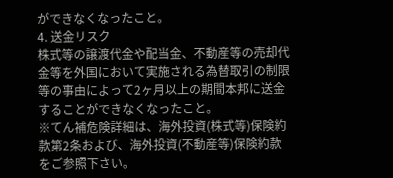ができなくなったこと。
4. 送金リスク
株式等の譲渡代金や配当金、不動産等の売却代金等を外国において実施される為替取引の制限等の事由によって2ヶ月以上の期間本邦に送金することができなくなったこと。
※てん補危険詳細は、海外投資(株式等)保険約款第2条および、海外投資(不動産等)保険約款 をご参照下さい。